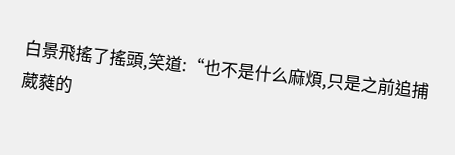白景飛搖了搖頭,笑道:“也不是什么麻煩,只是之前追捕葳蕤的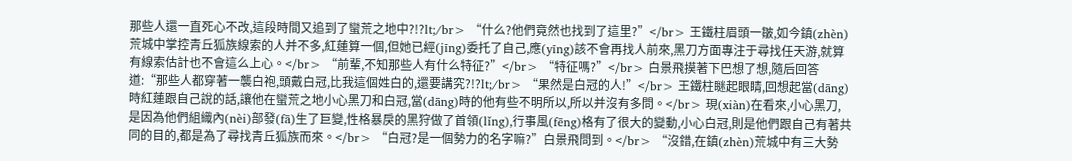那些人還一直死心不改,這段時間又追到了蠻荒之地中?!?lt;/br> “什么?他們竟然也找到了這里?”</br> 王鐵柱眉頭一皺,如今鎮(zhèn)荒城中掌控青丘狐族線索的人并不多,紅蓮算一個,但她已經(jīng)委托了自己,應(yīng)該不會再找人前來,黑刀方面專注于尋找任天游,就算有線索估計也不會這么上心。</br> “前輩,不知那些人有什么特征?”</br> “特征嗎?”</br> 白景飛摸著下巴想了想,隨后回答道:“那些人都穿著一襲白袍,頭戴白冠,比我這個姓白的,還要講究?!?lt;/br> “果然是白冠的人!”</br> 王鐵柱瞇起眼睛,回想起當(dāng)時紅蓮跟自己說的話,讓他在蠻荒之地小心黑刀和白冠,當(dāng)時的他有些不明所以,所以并沒有多問。</br> 現(xiàn)在看來,小心黑刀,是因為他們組織內(nèi)部發(fā)生了巨變,性格暴戾的黑狩做了首領(lǐng),行事風(fēng)格有了很大的變動,小心白冠,則是他們跟自己有著共同的目的,都是為了尋找青丘狐族而來。</br> “白冠?是一個勢力的名字嘛?”白景飛問到。</br> “沒錯,在鎮(zhèn)荒城中有三大勢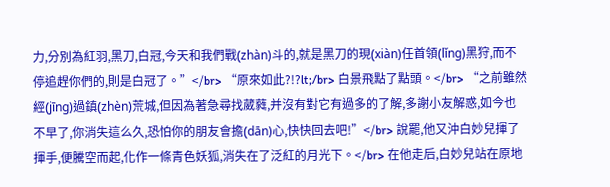力,分別為紅羽,黑刀,白冠,今天和我們戰(zhàn)斗的,就是黑刀的現(xiàn)任首領(lǐng)黑狩,而不停追趕你們的,則是白冠了。”</br> “原來如此?!?lt;/br> 白景飛點了點頭。</br> “之前雖然經(jīng)過鎮(zhèn)荒城,但因為著急尋找葳蕤,并沒有對它有過多的了解,多謝小友解惑,如今也不早了,你消失這么久,恐怕你的朋友會擔(dān)心,快快回去吧!”</br> 說罷,他又沖白妙兒揮了揮手,便騰空而起,化作一條青色妖狐,消失在了泛紅的月光下。</br> 在他走后,白妙兒站在原地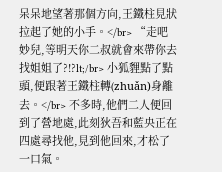呆呆地望著那個方向,王鐵柱見狀拉起了她的小手。</br> “走吧妙兒,等明天你二叔就會來帶你去找姐姐了?!?lt;/br> 小狐貍點了點頭,便跟著王鐵柱轉(zhuǎn)身離去。</br> 不多時,他們二人便回到了營地處,此刻狄吾和藍央正在四處尋找他,見到他回來,才松了一口氣。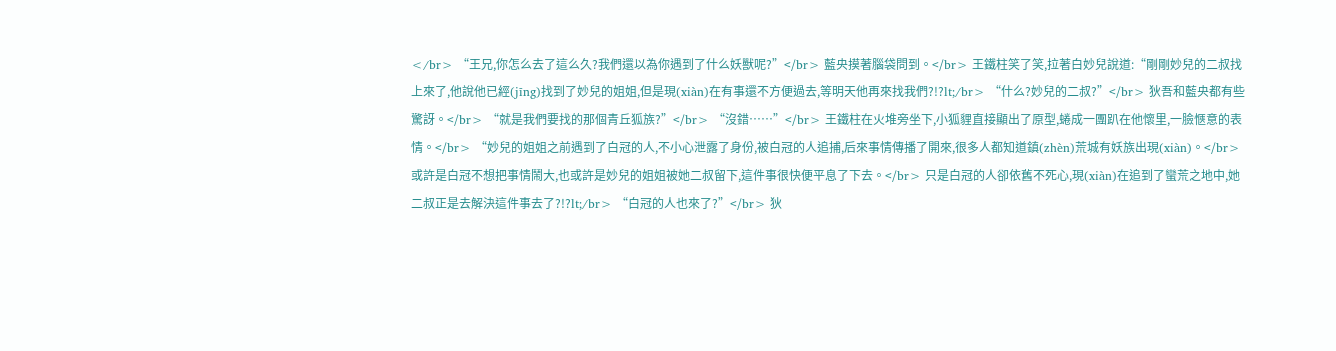</br> “王兄,你怎么去了這么久?我們還以為你遇到了什么妖獸呢?”</br> 藍央摸著腦袋問到。</br> 王鐵柱笑了笑,拉著白妙兒說道:“剛剛妙兒的二叔找上來了,他說他已經(jīng)找到了妙兒的姐姐,但是現(xiàn)在有事還不方便過去,等明天他再來找我們?!?lt;/br> “什么?妙兒的二叔?”</br> 狄吾和藍央都有些驚訝。</br> “就是我們要找的那個青丘狐族?”</br> “沒錯……”</br> 王鐵柱在火堆旁坐下,小狐貍直接顯出了原型,蜷成一團趴在他懷里,一臉愜意的表情。</br> “妙兒的姐姐之前遇到了白冠的人,不小心泄露了身份,被白冠的人追捕,后來事情傳播了開來,很多人都知道鎮(zhèn)荒城有妖族出現(xiàn)。</br> 或許是白冠不想把事情鬧大,也或許是妙兒的姐姐被她二叔留下,這件事很快便平息了下去。</br> 只是白冠的人卻依舊不死心,現(xiàn)在追到了蠻荒之地中,她二叔正是去解決這件事去了?!?lt;/br> “白冠的人也來了?”</br> 狄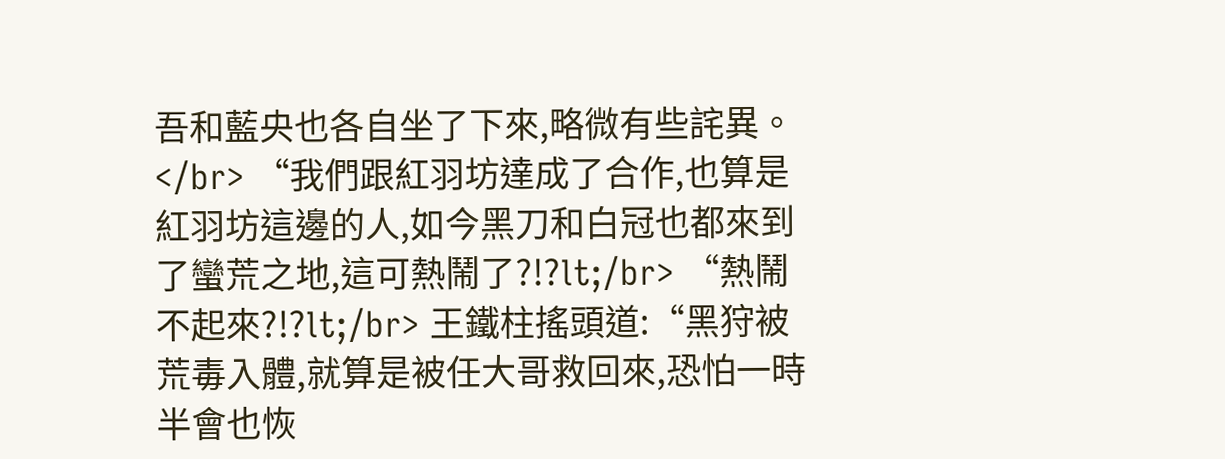吾和藍央也各自坐了下來,略微有些詫異。</br> “我們跟紅羽坊達成了合作,也算是紅羽坊這邊的人,如今黑刀和白冠也都來到了蠻荒之地,這可熱鬧了?!?lt;/br> “熱鬧不起來?!?lt;/br> 王鐵柱搖頭道:“黑狩被荒毒入體,就算是被任大哥救回來,恐怕一時半會也恢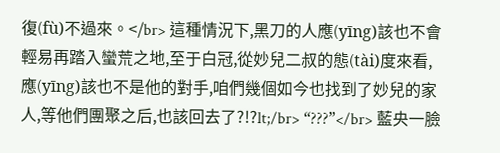復(fù)不過來。</br> 這種情況下,黑刀的人應(yīng)該也不會輕易再踏入蠻荒之地,至于白冠,從妙兒二叔的態(tài)度來看,應(yīng)該也不是他的對手,咱們幾個如今也找到了妙兒的家人,等他們團聚之后,也該回去了?!?lt;/br> “???”</br> 藍央一臉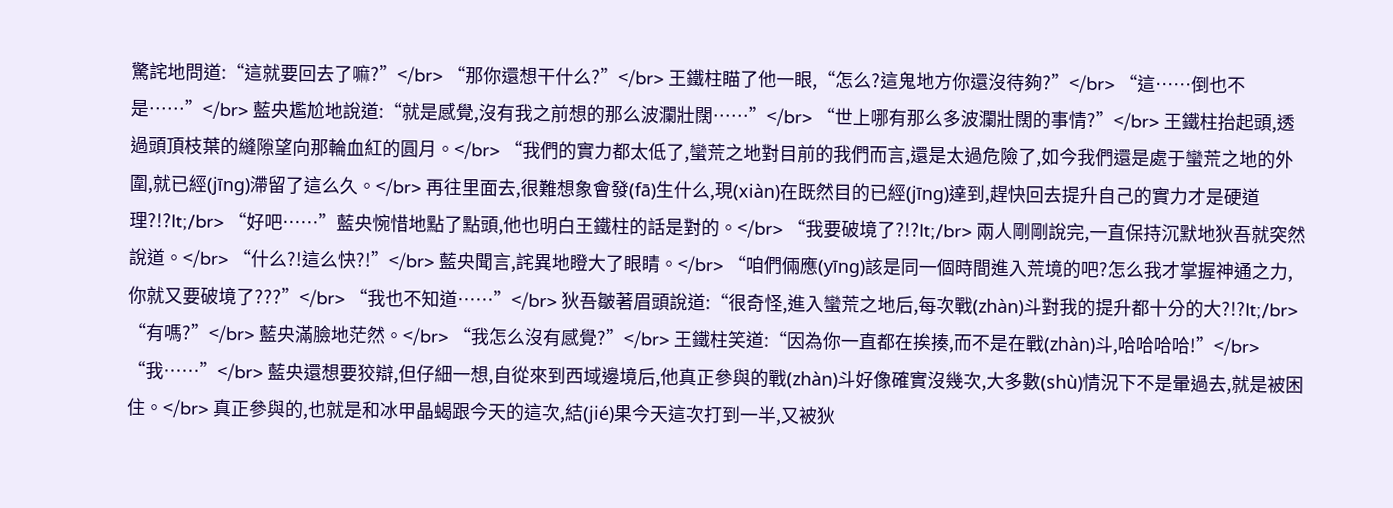驚詫地問道:“這就要回去了嘛?”</br> “那你還想干什么?”</br> 王鐵柱瞄了他一眼,“怎么?這鬼地方你還沒待夠?”</br> “這……倒也不是……”</br> 藍央尷尬地說道:“就是感覺,沒有我之前想的那么波瀾壯闊……”</br> “世上哪有那么多波瀾壯闊的事情?”</br> 王鐵柱抬起頭,透過頭頂枝葉的縫隙望向那輪血紅的圓月。</br> “我們的實力都太低了,蠻荒之地對目前的我們而言,還是太過危險了,如今我們還是處于蠻荒之地的外圍,就已經(jīng)滯留了這么久。</br> 再往里面去,很難想象會發(fā)生什么,現(xiàn)在既然目的已經(jīng)達到,趕快回去提升自己的實力才是硬道理?!?lt;/br> “好吧……”藍央惋惜地點了點頭,他也明白王鐵柱的話是對的。</br> “我要破境了?!?lt;/br> 兩人剛剛說完,一直保持沉默地狄吾就突然說道。</br> “什么?!這么快?!”</br> 藍央聞言,詫異地瞪大了眼睛。</br> “咱們倆應(yīng)該是同一個時間進入荒境的吧?怎么我才掌握神通之力,你就又要破境了???”</br> “我也不知道……”</br> 狄吾皺著眉頭說道:“很奇怪,進入蠻荒之地后,每次戰(zhàn)斗對我的提升都十分的大?!?lt;/br> “有嗎?”</br> 藍央滿臉地茫然。</br> “我怎么沒有感覺?”</br> 王鐵柱笑道:“因為你一直都在挨揍,而不是在戰(zhàn)斗,哈哈哈哈!”</br> “我……”</br> 藍央還想要狡辯,但仔細一想,自從來到西域邊境后,他真正參與的戰(zhàn)斗好像確實沒幾次,大多數(shù)情況下不是暈過去,就是被困住。</br> 真正參與的,也就是和冰甲晶蝎跟今天的這次,結(jié)果今天這次打到一半,又被狄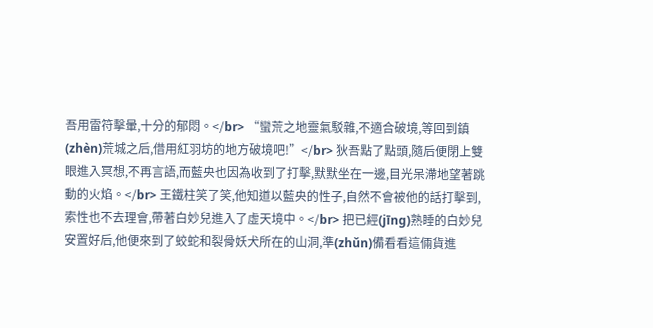吾用雷符擊暈,十分的郁悶。</br> “蠻荒之地靈氣駁雜,不適合破境,等回到鎮(zhèn)荒城之后,借用紅羽坊的地方破境吧!”</br> 狄吾點了點頭,隨后便閉上雙眼進入冥想,不再言語,而藍央也因為收到了打擊,默默坐在一邊,目光呆滯地望著跳動的火焰。</br> 王鐵柱笑了笑,他知道以藍央的性子,自然不會被他的話打擊到,索性也不去理會,帶著白妙兒進入了虛天境中。</br> 把已經(jīng)熟睡的白妙兒安置好后,他便來到了蛟蛇和裂骨妖犬所在的山洞,準(zhǔn)備看看這倆貨進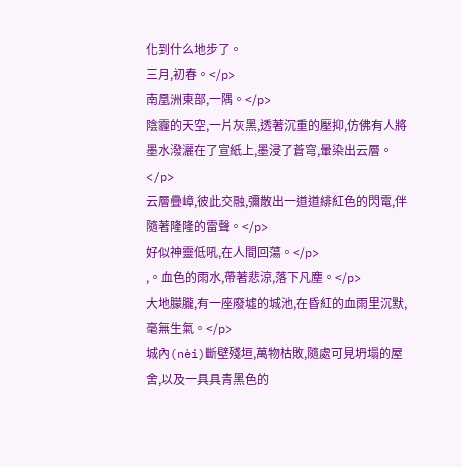化到什么地步了。
三月,初春。</p>
南凰洲東部,一隅。</p>
陰霾的天空,一片灰黑,透著沉重的壓抑,仿佛有人將墨水潑灑在了宣紙上,墨浸了蒼穹,暈染出云層。</p>
云層疊嶂,彼此交融,彌散出一道道緋紅色的閃電,伴隨著隆隆的雷聲。</p>
好似神靈低吼,在人間回蕩。</p>
,。血色的雨水,帶著悲涼,落下凡塵。</p>
大地朦朧,有一座廢墟的城池,在昏紅的血雨里沉默,毫無生氣。</p>
城內(nèi)斷壁殘垣,萬物枯敗,隨處可見坍塌的屋舍,以及一具具青黑色的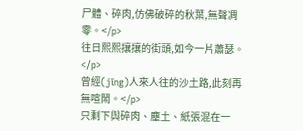尸體、碎肉,仿佛破碎的秋葉,無聲凋零。</p>
往日熙熙攘攘的街頭,如今一片蕭瑟。</p>
曾經(jīng)人來人往的沙土路,此刻再無喧鬧。</p>
只剩下與碎肉、塵土、紙張混在一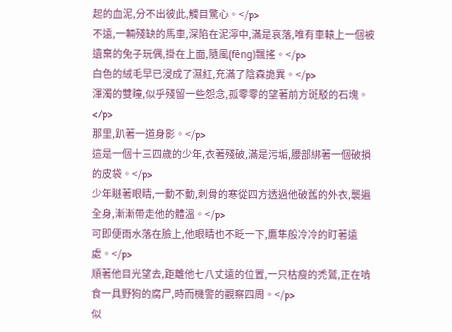起的血泥,分不出彼此,觸目驚心。</p>
不遠,一輛殘缺的馬車,深陷在泥濘中,滿是哀落,唯有車轅上一個被遺棄的兔子玩偶,掛在上面,隨風(fēng)飄搖。</p>
白色的絨毛早已浸成了濕紅,充滿了陰森詭異。</p>
渾濁的雙瞳,似乎殘留一些怨念,孤零零的望著前方斑駁的石塊。</p>
那里,趴著一道身影。</p>
這是一個十三四歲的少年,衣著殘破,滿是污垢,腰部綁著一個破損的皮袋。</p>
少年瞇著眼睛,一動不動,刺骨的寒從四方透過他破舊的外衣,襲遍全身,漸漸帶走他的體溫。</p>
可即便雨水落在臉上,他眼睛也不眨一下,鷹隼般冷冷的盯著遠處。</p>
順著他目光望去,距離他七八丈遠的位置,一只枯瘦的禿鷲,正在啃食一具野狗的腐尸,時而機警的觀察四周。</p>
似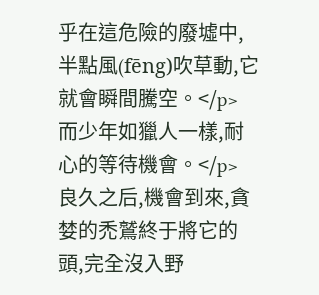乎在這危險的廢墟中,半點風(fēng)吹草動,它就會瞬間騰空。</p>
而少年如獵人一樣,耐心的等待機會。</p>
良久之后,機會到來,貪婪的禿鷲終于將它的頭,完全沒入野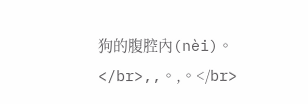狗的腹腔內(nèi)。</br>,,。,。</br>